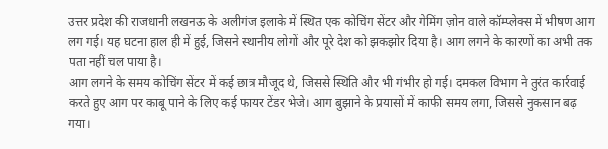उत्तर प्रदेश की राजधानी लखनऊ के अलीगंज इलाके में स्थित एक कोचिंग सेंटर और गेमिंग ज़ोन वाले कॉम्प्लेक्स में भीषण आग लग गई। यह घटना हाल ही में हुई, जिसने स्थानीय लोगों और पूरे देश को झकझोर दिया है। आग लगने के कारणों का अभी तक पता नहीं चल पाया है।
आग लगने के समय कोचिंग सेंटर में कई छात्र मौजूद थे, जिससे स्थिति और भी गंभीर हो गई। दमकल विभाग ने तुरंत कार्रवाई करते हुए आग पर काबू पाने के लिए कई फायर टेंडर भेजे। आग बुझाने के प्रयासों में काफी समय लगा, जिससे नुकसान बढ़ गया।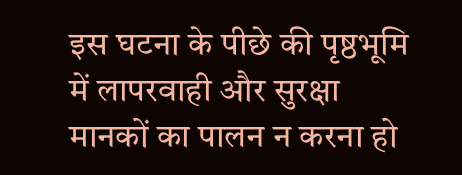इस घटना के पीछे की पृष्ठभूमि में लापरवाही और सुरक्षा मानकों का पालन न करना हो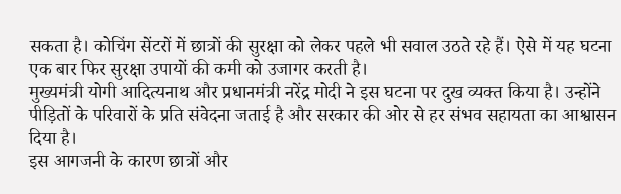सकता है। कोचिंग सेंटरों में छात्रों की सुरक्षा को लेकर पहले भी सवाल उठते रहे हैं। ऐसे में यह घटना एक बार फिर सुरक्षा उपायों की कमी को उजागर करती है।
मुख्यमंत्री योगी आदित्यनाथ और प्रधानमंत्री नरेंद्र मोदी ने इस घटना पर दुख व्यक्त किया है। उन्होंने पीड़ितों के परिवारों के प्रति संवेदना जताई है और सरकार की ओर से हर संभव सहायता का आश्वासन दिया है।
इस आगजनी के कारण छात्रों और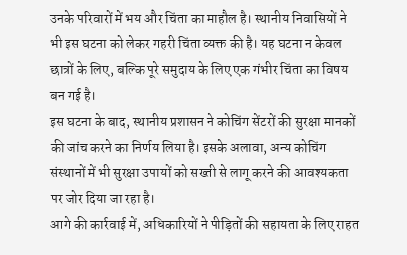उनके परिवारों में भय और चिंता का माहौल है। स्थानीय निवासियों ने भी इस घटना को लेकर गहरी चिंता व्यक्त की है। यह घटना न केवल छात्रों के लिए, बल्कि पूरे समुदाय के लिए एक गंभीर चिंता का विषय बन गई है।
इस घटना के बाद, स्थानीय प्रशासन ने कोचिंग सेंटरों की सुरक्षा मानकों की जांच करने का निर्णय लिया है। इसके अलावा, अन्य कोचिंग संस्थानों में भी सुरक्षा उपायों को सख्ती से लागू करने की आवश्यकता पर जोर दिया जा रहा है।
आगे की कार्रवाई में, अधिकारियों ने पीड़ितों की सहायता के लिए राहत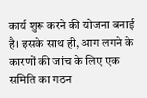कार्य शुरू करने की योजना बनाई है। इसके साथ ही, आग लगने के कारणों की जांच के लिए एक समिति का गठन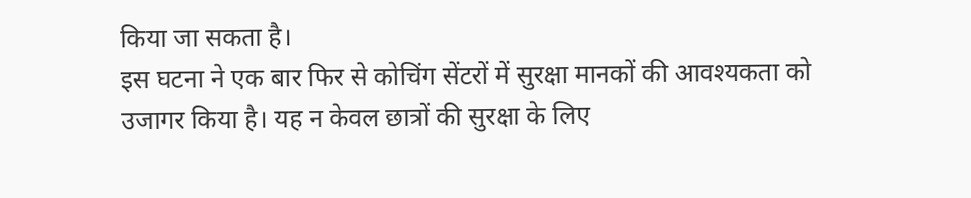किया जा सकता है।
इस घटना ने एक बार फिर से कोचिंग सेंटरों में सुरक्षा मानकों की आवश्यकता को उजागर किया है। यह न केवल छात्रों की सुरक्षा के लिए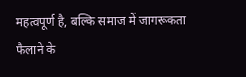महत्वपूर्ण है, बल्कि समाज में जागरूकता फैलाने के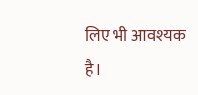लिए भी आवश्यक है।